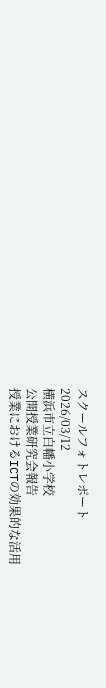スクールフォトレポート
2026/03/12
横浜市立白幡小学校
公開授業研究会報告
授業におけるICTの効果的な活用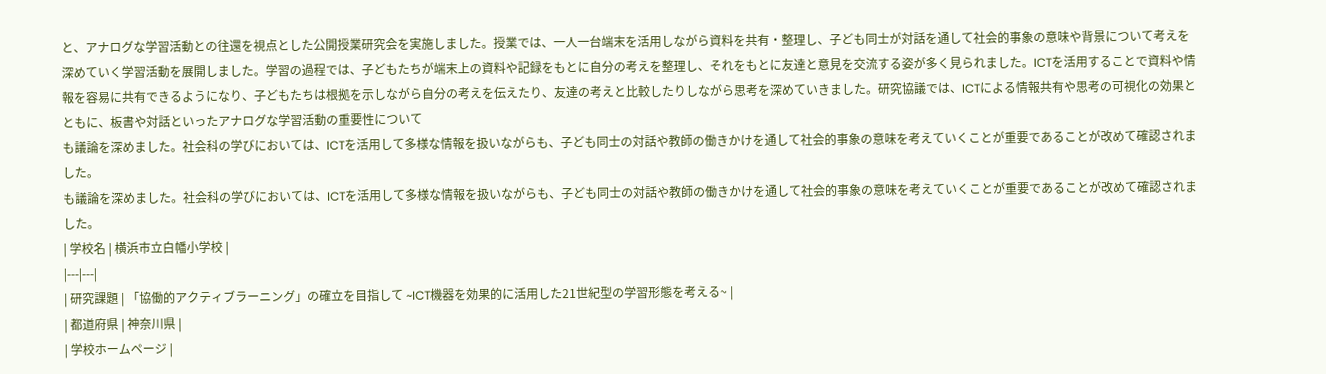と、アナログな学習活動との往還を視点とした公開授業研究会を実施しました。授業では、一人一台端末を活用しながら資料を共有・整理し、子ども同士が対話を通して社会的事象の意味や背景について考えを深めていく学習活動を展開しました。学習の過程では、子どもたちが端末上の資料や記録をもとに自分の考えを整理し、それをもとに友達と意見を交流する姿が多く見られました。ICTを活用することで資料や情報を容易に共有できるようになり、子どもたちは根拠を示しながら自分の考えを伝えたり、友達の考えと比較したりしながら思考を深めていきました。研究協議では、ICTによる情報共有や思考の可視化の効果とともに、板書や対話といったアナログな学習活動の重要性について
も議論を深めました。社会科の学びにおいては、ICTを活用して多様な情報を扱いながらも、子ども同士の対話や教師の働きかけを通して社会的事象の意味を考えていくことが重要であることが改めて確認されました。
も議論を深めました。社会科の学びにおいては、ICTを活用して多様な情報を扱いながらも、子ども同士の対話や教師の働きかけを通して社会的事象の意味を考えていくことが重要であることが改めて確認されました。
| 学校名 | 横浜市立白幡小学校 |
|---|---|
| 研究課題 | 「協働的アクティブラーニング」の確立を目指して ~ICT機器を効果的に活用した21世紀型の学習形態を考える~ |
| 都道府県 | 神奈川県 |
| 学校ホームページ |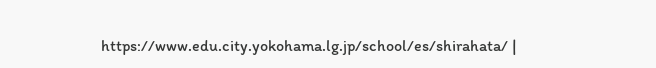https://www.edu.city.yokohama.lg.jp/school/es/shirahata/ |